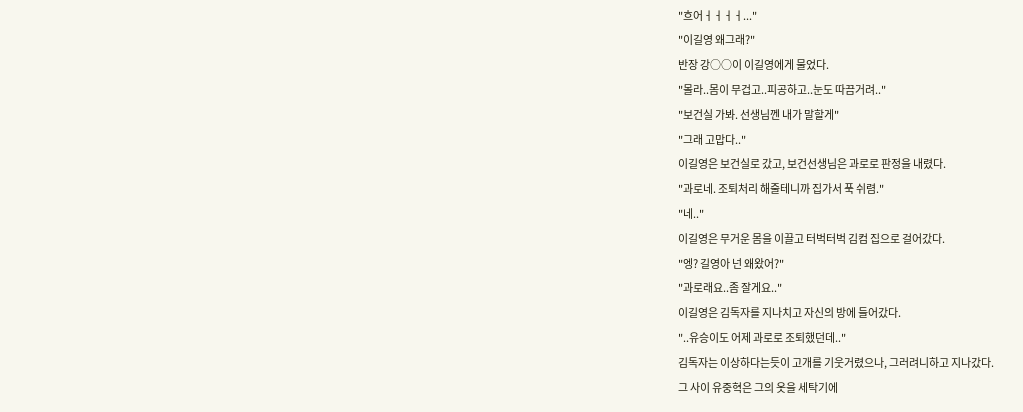"흐어ㅓㅓㅓㅓ..."
"이길영 왜그래?"
반장 강○○이 이길영에게 물었다.
"몰라..몸이 무겁고..피공하고..눈도 따끔거려.."
"보건실 가봐. 선생님껜 내가 말할게"
"그래 고맙다.."
이길영은 보건실로 갔고, 보건선생님은 과로로 판정을 내렸다.
"과로네. 조퇴처리 해줄테니까 집가서 푹 쉬렴."
"네.."
이길영은 무거운 몸을 이끌고 터벅터벅 김컴 집으로 걸어갔다.
"엥? 길영아 넌 왜왔어?"
"과로래요..좀 잘게요.."
이길영은 김독자를 지나치고 자신의 방에 들어갔다.
"..유승이도 어제 과로로 조퇴했던데.."
김독자는 이상하다는듯이 고개를 기웃거렸으나, 그러려니하고 지나갔다.
그 사이 유중혁은 그의 옷을 세탁기에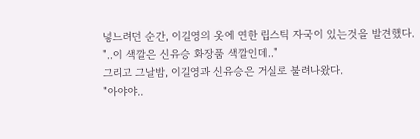넣느려던 순간, 이길영의 옷에 연한 립스틱 자국이 있는것을 발견했다.
"..이 색깔은 신유승 화장품 색깔인데.."
그리고 그날밤, 이길영과 신유승은 거실로 불려나왔다.
"아야야..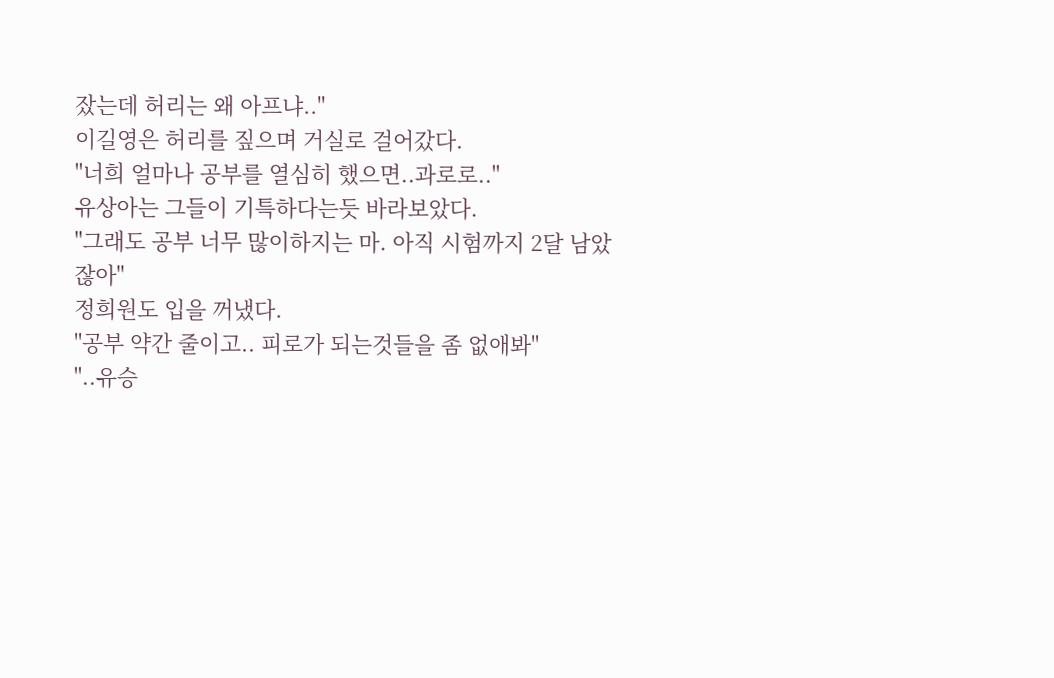잤는데 허리는 왜 아프냐.."
이길영은 허리를 짚으며 거실로 걸어갔다.
"너희 얼마나 공부를 열심히 했으면..과로로.."
유상아는 그들이 기특하다는듯 바라보았다.
"그래도 공부 너무 많이하지는 마. 아직 시험까지 2달 남았잖아"
정희원도 입을 꺼냈다.
"공부 약간 줄이고.. 피로가 되는것들을 좀 없애봐"
"..유승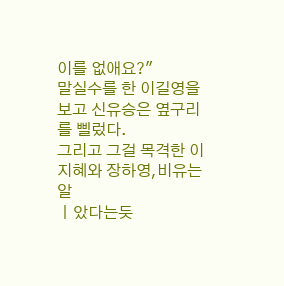이를 없애요?"
말실수를 한 이길영을 보고 신유승은 옆구리를 삘렀다.
그리고 그걸 목격한 이지혜와 장하영,비유는 알
ㅣ았다는듯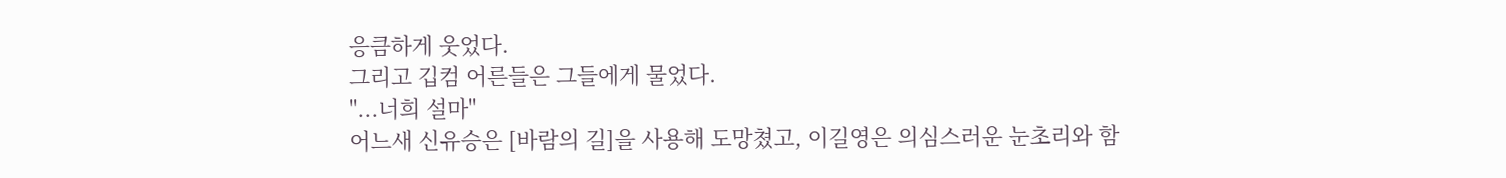응큼하게 웃었다.
그리고 깁컴 어른들은 그들에게 물었다.
"...너희 설마"
어느새 신유승은 [바람의 길]을 사용해 도망쳤고, 이길영은 의심스러운 눈초리와 함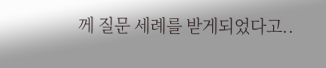께 질문 세례를 받게되었다고..